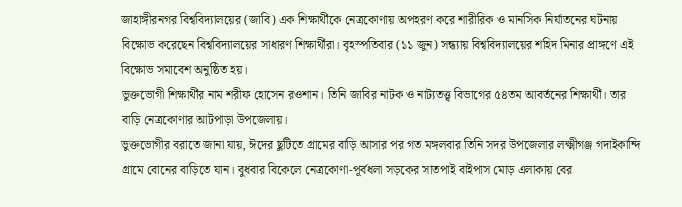জাহাঙ্গীরনগর বিশ্ববিদ্যালয়ের (জাবি) এক শিক্ষার্থীকে নেত্রকোণায় অপহরণ করে শারীরিক ও মানসিক নির্যাতনের ঘটনায় বিক্ষোভ করেছেন বিশ্ববিদ্যালয়ের সাধারণ শিক্ষার্থীরা। বৃহস্পতিবার (১১ জুন) সন্ধ্যায় বিশ্ববিদ্যালয়ের শহিদ মিনার প্রাঙ্গণে এই বিক্ষোভ সমাবেশ অনুষ্ঠিত হয়।
ভুক্তভোগী শিক্ষার্থীর নাম শরীফ হোসেন রওশান। তিনি জাবির নাটক ও নাট্যতত্ত্ব বিভাগের ৫৪তম আবর্তনের শিক্ষার্থী। তার বাড়ি নেত্রকোণার আটপাড়া উপজেলায়।
ভুক্তভোগীর বরাতে জানা যায়, ঈদের ছুটিতে গ্রামের বাড়ি আসার পর গত মঙ্গলবার তিনি সদর উপজেলার লক্ষ্মীগঞ্জ গদাইকান্দি গ্রামে বোনের বাড়িতে যান। বুধবার বিকেলে নেত্রকোণা-পূর্বধলা সড়কের সাতপাই বাইপাস মোড় এলাকায় বের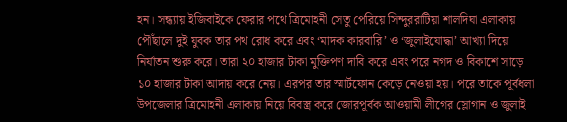হন। সন্ধ্যায় ইজিবাইকে ফেরার পথে ত্রিমোহনী সেতু পেরিয়ে সিন্দুররাটিয়া শালদিঘা এলাকায় পৌঁছালে দুই যুবক তার পথ রোধ করে এবং ‘মাদক কারবারি’ ও ‘জুলাইযোদ্ধা’ আখ্যা দিয়ে নির্যাতন শুরু করে। তারা ২০ হাজার টাকা মুক্তিপণ দাবি করে এবং পরে নগদ ও বিকাশে সাড়ে ১০ হাজার টাকা আদায় করে নেয়। এরপর তার স্মার্টফোন কেড়ে নেওয়া হয়। পরে তাকে পূর্বধলা উপজেলার ত্রিমোহনী এলাকায় নিয়ে বিবস্ত্র করে জোরপূর্বক আওয়ামী লীগের স্লোগান ও জুলাই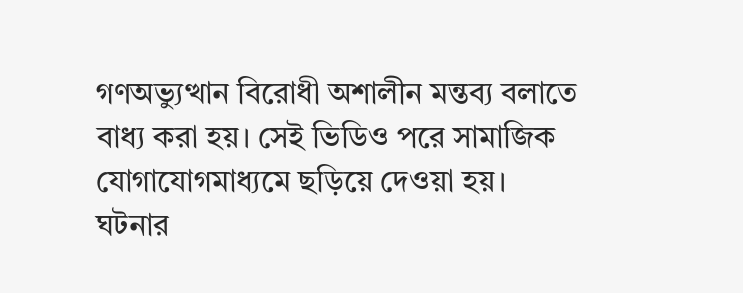গণঅভ্যুত্থান বিরোধী অশালীন মন্তব্য বলাতে বাধ্য করা হয়। সেই ভিডিও পরে সামাজিক যোগাযোগমাধ্যমে ছড়িয়ে দেওয়া হয়।
ঘটনার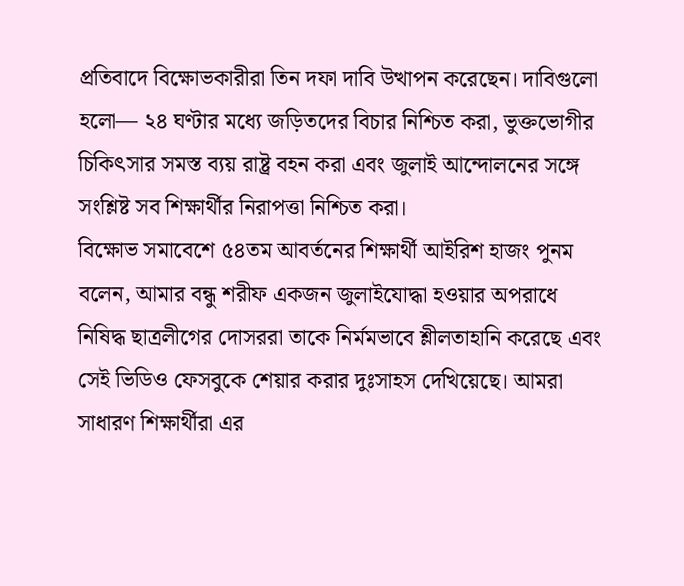প্রতিবাদে বিক্ষোভকারীরা তিন দফা দাবি উত্থাপন করেছেন। দাবিগুলো হলো— ২৪ ঘণ্টার মধ্যে জড়িতদের বিচার নিশ্চিত করা, ভুক্তভোগীর চিকিৎসার সমস্ত ব্যয় রাষ্ট্র বহন করা এবং জুলাই আন্দোলনের সঙ্গে সংশ্লিষ্ট সব শিক্ষার্থীর নিরাপত্তা নিশ্চিত করা।
বিক্ষোভ সমাবেশে ৫৪তম আবর্তনের শিক্ষার্থী আইরিশ হাজং পুনম বলেন, আমার বন্ধু শরীফ একজন জুলাইযোদ্ধা হওয়ার অপরাধে নিষিদ্ধ ছাত্রলীগের দোসররা তাকে নির্মমভাবে শ্লীলতাহানি করেছে এবং সেই ভিডিও ফেসবুকে শেয়ার করার দুঃসাহস দেখিয়েছে। আমরা সাধারণ শিক্ষার্থীরা এর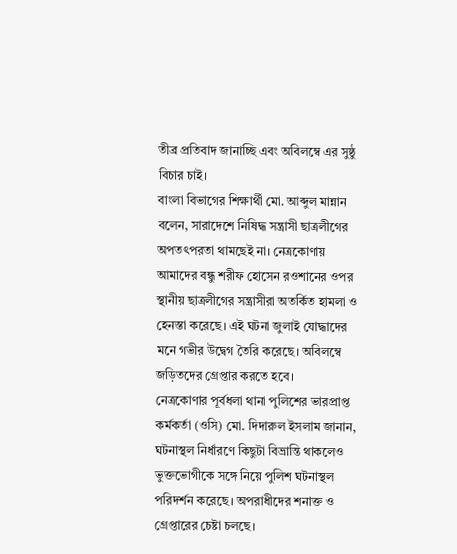তীব্র প্রতিবাদ জানাচ্ছি এবং অবিলম্বে এর সুষ্ঠু বিচার চাই।
বাংলা বিভাগের শিক্ষার্থী মো. আব্দুল মান্নান বলেন, সারাদেশে নিষিদ্ধ সন্ত্রাসী ছাত্রলীগের অপতৎপরতা থামছেই না। নেত্রকোণায় আমাদের বন্ধু শরীফ হোসেন রওশানের ওপর স্থানীয় ছাত্রলীগের সন্ত্রাসীরা অতর্কিত হামলা ও হেনস্তা করেছে। এই ঘটনা জুলাই যোদ্ধাদের মনে গভীর উদ্বেগ তৈরি করেছে। অবিলম্বে জড়িতদের গ্রেপ্তার করতে হবে।
নেত্রকোণার পূর্বধলা থানা পুলিশের ভারপ্রাপ্ত কর্মকর্তা (ওসি) মো. দিদারুল ইসলাম জানান, ঘটনাস্থল নির্ধারণে কিছুটা বিভ্রান্তি থাকলেও ভুক্তভোগীকে সঙ্গে নিয়ে পুলিশ ঘটনাস্থল পরিদর্শন করেছে। অপরাধীদের শনাক্ত ও গ্রেপ্তারের চেষ্টা চলছে।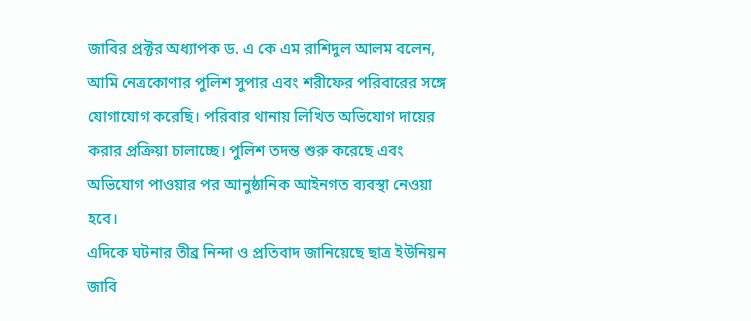জাবির প্রক্টর অধ্যাপক ড. এ কে এম রাশিদুল আলম বলেন, আমি নেত্রকোণার পুলিশ সুপার এবং শরীফের পরিবারের সঙ্গে যোগাযোগ করেছি। পরিবার থানায় লিখিত অভিযোগ দায়ের করার প্রক্রিয়া চালাচ্ছে। পুলিশ তদন্ত শুরু করেছে এবং অভিযোগ পাওয়ার পর আনুষ্ঠানিক আইনগত ব্যবস্থা নেওয়া হবে।
এদিকে ঘটনার তীব্র নিন্দা ও প্রতিবাদ জানিয়েছে ছাত্র ইউনিয়ন জাবি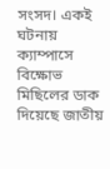সংসদ। একই ঘটনায় ক্যাম্পাসে বিক্ষোভ মিছিলের ডাক দিয়েছে জাতীয়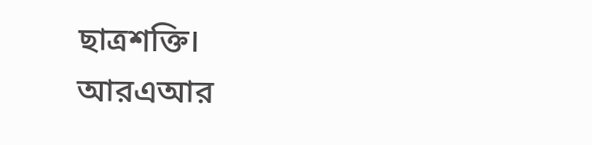ছাত্রশক্তি।
আরএআর